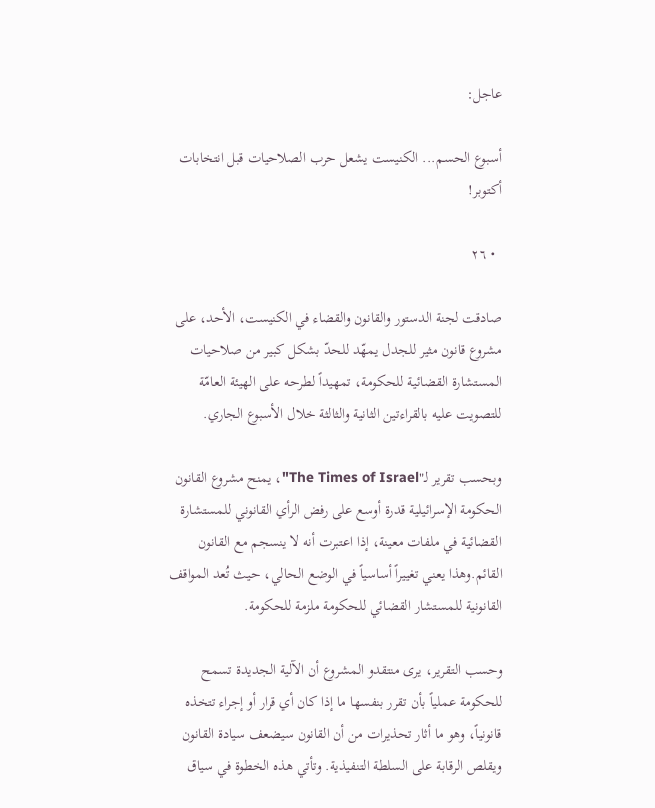عاجل:

أسبوع الحسم... الكنيست يشعل حرب الصلاحيات قبل انتخابات أكتوبر!

  • ٢٦

صادقت لجنة الدستور والقانون والقضاء في الكنيست، الأحد، على مشروع قانون مثير للجدل يمهّد للحدّ بشكل كبير من صلاحيات المستشارة القضائية للحكومة، تمهيداً لطرحه على الهيئة العامّة للتصويت عليه بالقراءتين الثانية والثالثة خلال الأسبوع الجاري.

وبحسب تقرير لـ"The Times of Israel"، يمنح مشروع القانون الحكومة الإسرائيلية قدرة أوسع على رفض الرأي القانوني للمستشارة القضائية في ملفات معينة، إذا اعتبرت أنه لا ينسجم مع القانون القائم.وهذا يعني تغييراً أساسياً في الوضع الحالي، حيث تُعد المواقف القانونية للمستشار القضائي للحكومة ملزمة للحكومة.

وحسب التقرير، يرى منتقدو المشروع أن الآلية الجديدة تسمح للحكومة عملياً بأن تقرر بنفسها ما إذا كان أي قرار أو إجراء تتخذه قانونياً، وهو ما أثار تحذيرات من أن القانون سيضعف سيادة القانون ويقلص الرقابة على السلطة التنفيذية. وتأتي هذه الخطوة في سياق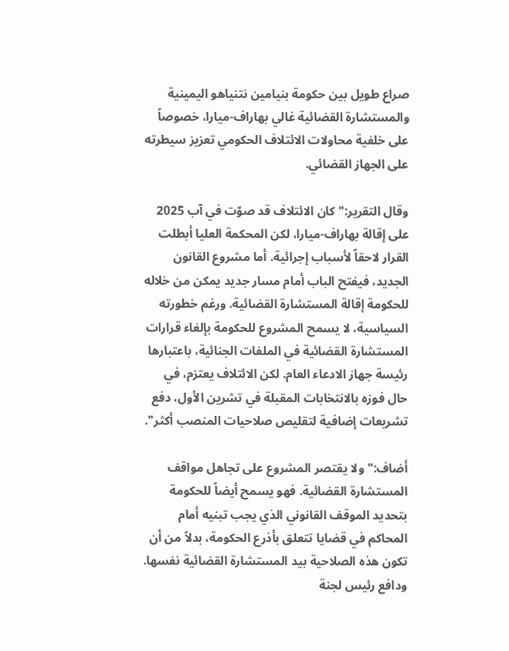صراع طويل بين حكومة بنيامين نتنياهو اليمينية والمستشارة القضائية غالي بهاراف-ميارا، خصوصاً على خلفية محاولات الائتلاف الحكومي تعزيز سيطرته على الجهاز القضائي.

وقال التقرير:" كان الائتلاف قد صوّت في آب 2025 على إقالة بهاراف-ميارا، لكن المحكمة العليا أبطلت القرار لاحقاً لأسباب إجرائية. أما مشروع القانون الجديد، فيفتح الباب أمام مسار جديد يمكن من خلاله للحكومة إقالة المستشارة القضائية. ورغم خطورته السياسية، لا يسمح المشروع للحكومة بإلغاء قرارات المستشارة القضائية في الملفات الجنائية، باعتبارها رئيسة جهاز الادعاء العام. لكن الائتلاف يعتزم، في حال فوزه بالانتخابات المقبلة في تشرين الأول، دفع تشريعات إضافية لتقليص صلاحيات المنصب أكثر".

أضاف:" ولا يقتصر المشروع على تجاهل مواقف المستشارة القضائية. فهو يسمح أيضاً للحكومة بتحديد الموقف القانوني الذي يجب تبنيه أمام المحاكم في قضايا تتعلق بأذرع الحكومة، بدلاً من أن تكون هذه الصلاحية بيد المستشارة القضائية نفسها. ودافع رئيس لجنة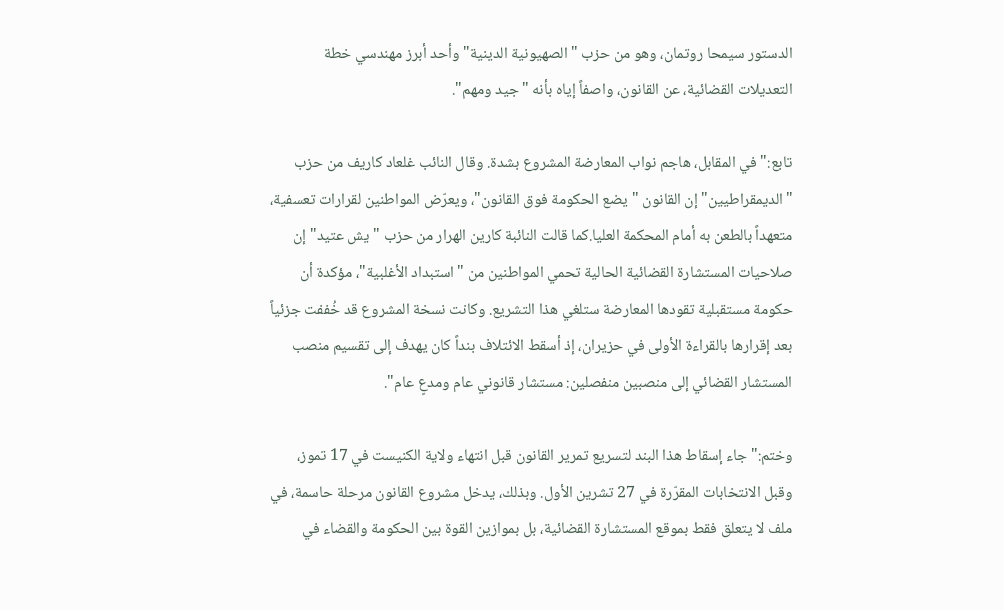الدستور سيمحا روتمان، وهو من حزب "الصهيونية الدينية" وأحد أبرز مهندسي خطة التعديلات القضائية، عن القانون، واصفاً إياه بأنه "جيد ومهم".

تابع:" في المقابل، هاجم نواب المعارضة المشروع بشدة. وقال النائب غلعاد كاريف من حزب "الديمقراطيين" إن القانون "يضع الحكومة فوق القانون"، ويعرّض المواطنين لقرارات تعسفية، متعهداً بالطعن به أمام المحكمة العليا.كما قالت النائبة كارين الهرار من حزب "يش عتيد" إن صلاحيات المستشارة القضائية الحالية تحمي المواطنين من "استبداد الأغلبية"، مؤكدة أن حكومة مستقبلية تقودها المعارضة ستلغي هذا التشريع. وكانت نسخة المشروع قد خُففت جزئياً بعد إقرارها بالقراءة الأولى في حزيران، إذ أسقط الائتلاف بنداً كان يهدف إلى تقسيم منصب المستشار القضائي إلى منصبين منفصلين: مستشار قانوني عام ومدعٍ عام".

وختم:" جاء إسقاط هذا البند لتسريع تمرير القانون قبل انتهاء ولاية الكنيست في 17 تموز، وقبل الانتخابات المقرّرة في 27 تشرين الأول. وبذلك، يدخل مشروع القانون مرحلة حاسمة، في ملف لا يتعلق فقط بموقع المستشارة القضائية، بل بموازين القوة بين الحكومة والقضاء في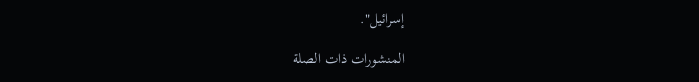إسرائيل".

المنشورات ذات الصلة